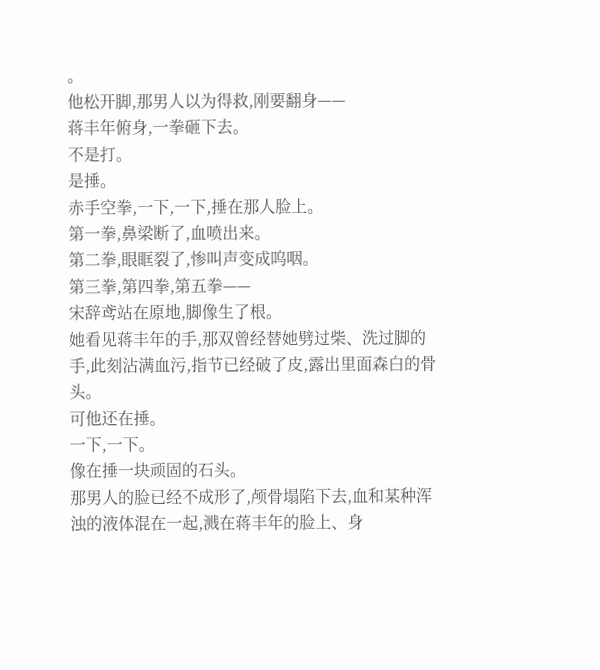。
他松开脚,那男人以为得救,刚要翻身——
蒋丰年俯身,一拳砸下去。
不是打。
是捶。
赤手空拳,一下,一下,捶在那人脸上。
第一拳,鼻梁断了,血喷出来。
第二拳,眼眶裂了,惨叫声变成呜咽。
第三拳,第四拳,第五拳——
宋辞鸢站在原地,脚像生了根。
她看见蒋丰年的手,那双曾经替她劈过柴、洗过脚的手,此刻沾满血污,指节已经破了皮,露出里面森白的骨头。
可他还在捶。
一下,一下。
像在捶一块顽固的石头。
那男人的脸已经不成形了,颅骨塌陷下去,血和某种浑浊的液体混在一起,溅在蒋丰年的脸上、身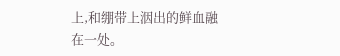上,和绷带上洇出的鲜血融在一处。